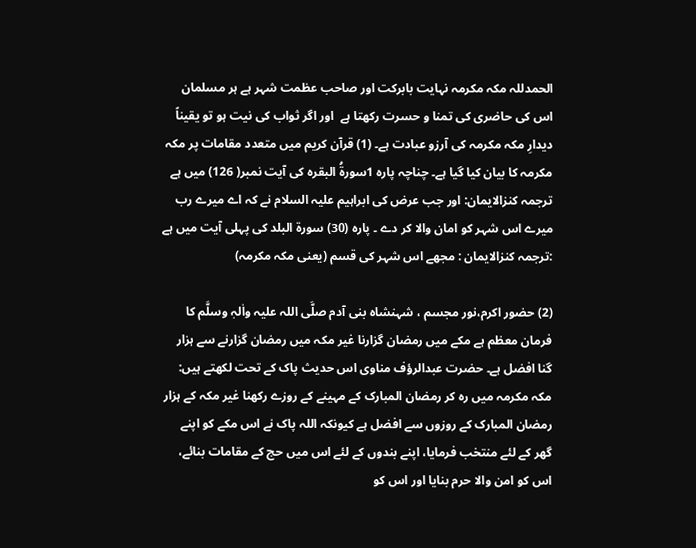الحمدللہ مکہ مکرمہ نہایت بابرکت اور صاحب عظمت شہر ہے ہر مسلمان اس کی حاضری کی تمنا و حسرت رکھتا ہے  اور اگر ثواب کی نیت ہو تو یقیناً دیدارِ مکہ مکرمہ کی آرزو عبادت ہے۔ (1) قرآن کریم میں متعدد مقامات پر مکہ مکرمہ کا بیان کیا گیا ہے۔ چناچہ پارہ 1سورۃُ البقرہ کی آیت نمبر( 126) میں ہے ترجمہ کنزالایمان: اور جب عرض کی ابراہیم علیہ السلام نے کہ اے میرے رب میرے اس شہر کو امان والا کر دے ۔ پارہ (30) سورۃ البلد کی پہلی آیت میں ہے :ترجمہ کنزالایمان : مجھے اس شہر کی قسم (یعنی مکہ مکرمہ)

(2) حضور اکرم،نور مجسم ، شہنشاہ بنی آدم صلَّی اللہ علیہ واٰلہٖ وسلَّم کا فرمان معظم ہے مکے میں رمضان گزارنا غیر مکہ میں رمضان گزارنے سے ہزار گنا افضل ہے۔ حضرت عبدالرؤف مناوی اس حدیث پاک کے تحت لکھتے ہیں: مکہ مکرمہ میں رہ کر رمضان المبارک کے مہینے کے روزے رکھنا غیر مکہ کے ہزار رمضان المبارک کے روزوں سے افضل ہے کیونکہ اللہ پاک نے اس مکے کو اپنے گھر کے لئے منتخب فرمایا، اپنے بندوں کے لئے اس میں حج کے مقامات بنائے، اس کو امن والا حرم بنایا اور اس کو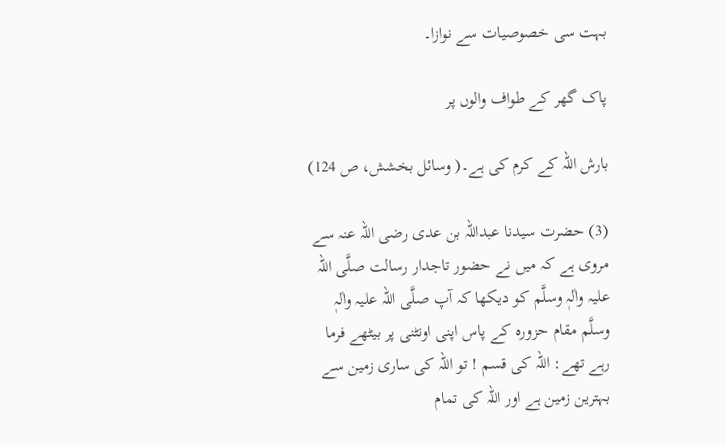بہت سی خصوصیات سے نوازا۔

پاک گھر کے طواف والوں پر

بارش اللہ کے کرم کی ہے۔( وسائل بخشش، ص 124)

(3) حضرت سیدنا عبداللہ بن عدی رضی اللہ عنہ سے مروی ہے کہ میں نے حضور تاجدار رسالت صلَّی اللہ علیہ واٰلہٖ وسلَّم کو دیکھا کہ آپ صلَّی اللہ علیہ واٰلہٖ وسلَّم مقام حزورہ کے پاس اپنی اونٹنی پر بیٹھے فرما رہے تھے: اللہ کی قسم ! تو اللہ کی ساری زمین سے بہترین زمین ہے اور اللہ کی تمام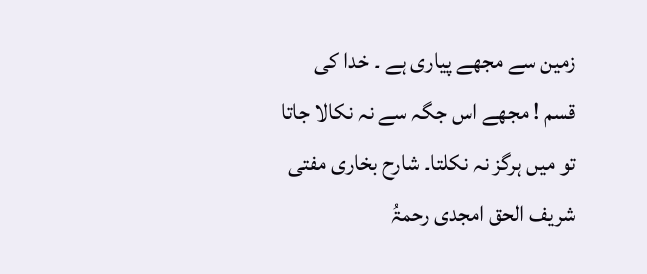زمین سے مجھے پیاری ہے ۔ خدا کی قسم ! مجھے اس جگہ سے نہ نکالا جاتا تو میں ہرگز نہ نکلتا۔ شارح بخاری مفتی شریف الحق امجدی رحمۃُ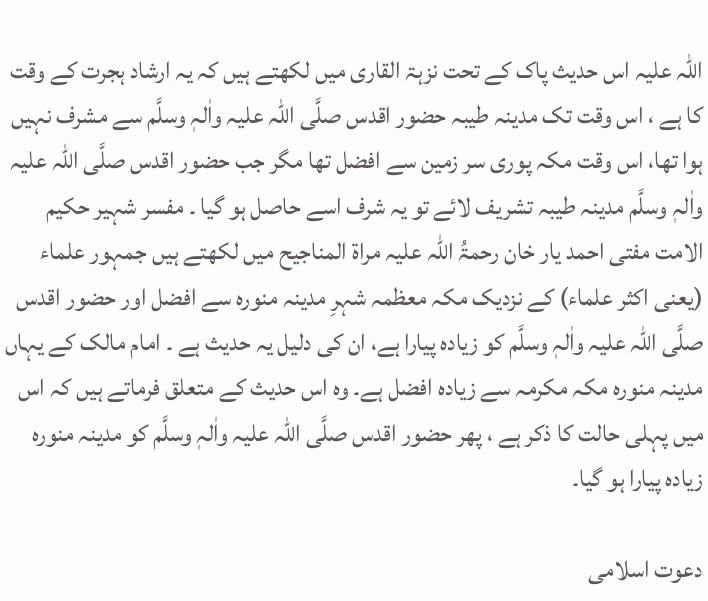اللہ علیہ اس حدیث پاک کے تحت نزہۃ القاری میں لکھتے ہیں کہ یہ ارشاد ہجرت کے وقت کا ہے ، اس وقت تک مدینہ طیبہ حضور اقدس صلَّی اللہ علیہ واٰلہٖ وسلَّم سے مشرف نہیں ہوا تھا، اس وقت مکہ پوری سر زمین سے افضل تھا مگر جب حضور اقدس صلَّی اللہ علیہ واٰلہٖ وسلَّم مدینہ طیبہ تشریف لائے تو یہ شرف اسے حاصل ہو گیا ۔ مفسر شہیر حکیم الامت مفتی احمد یار خان رحمۃُ اللہ علیہ مراۃ المناجیح میں لکھتے ہیں جمہور علماء (یعنی اکثر علماء) کے نزدیک مکہ معظمہ شہرِ مدینہ منورہ سے افضل اور حضور اقدس صلَّی اللہ علیہ واٰلہٖ وسلَّم کو زیادہ پیارا ہے، ان کی دلیل یہ حدیث ہے ۔ امام مالک کے یہاں مدینہ منورہ مکہ مکرمہ سے زیادہ افضل ہے۔ وہ اس حدیث کے متعلق فرماتے ہیں کہ اس میں پہلی حالت کا ذکر ہے ، پھر حضور اقدس صلَّی اللہ علیہ واٰلہٖ وسلَّم کو مدینہ منورہ زیادہ پیارا ہو گیا۔

دعوت اسلامی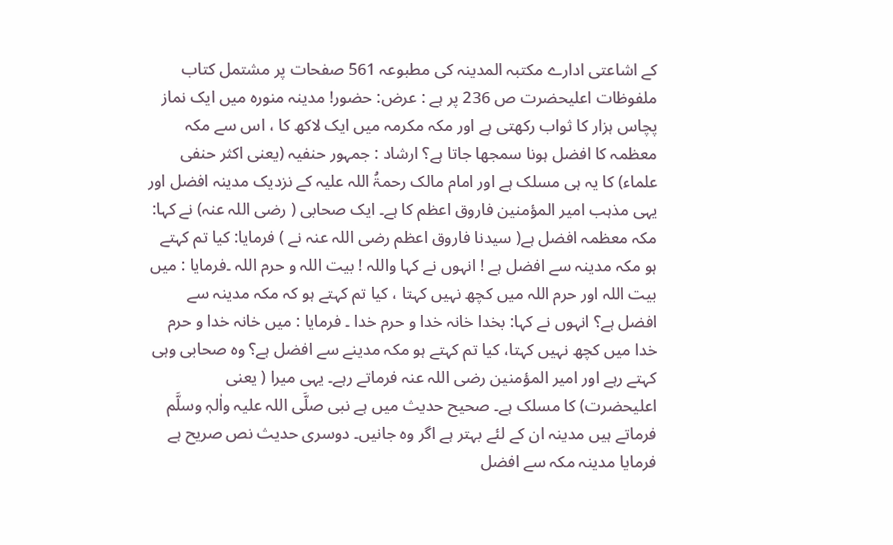کے اشاعتی ادارے مکتبہ المدینہ کی مطبوعہ 561 صفحات پر مشتمل کتاب ملفوظات اعلیحضرت ص 236 پر ہے : عرض: حضور! مدینہ منورہ میں ایک نماز پچاس ہزار کا ثواب رکھتی ہے اور مکہ مکرمہ میں ایک لاکھ کا ، اس سے مکہ معظمہ کا افضل ہونا سمجھا جاتا ہے؟ ارشاد : جمہور حنفیہ (یعنی اکثر حنفی علماء) کا یہ ہی مسلک ہے اور امام مالک رحمۃُ اللہ علیہ کے نزدیک مدینہ افضل اور یہی مذہب امیر المؤمنین فاروق اعظم کا ہے۔ ایک صحابی ( رضی اللہ عنہ) نے کہا: مکہ معظمہ افضل ہے( سیدنا فاروق اعظم رضی اللہ عنہ نے ) فرمایا: کیا تم کہتے ہو مکہ مدینہ سے افضل ہے ! انہوں نے کہا واللہ ! بیت اللہ و حرم اللہ ۔فرمایا : میں بیت اللہ اور حرم اللہ میں کچھ نہیں کہتا ، کیا تم کہتے ہو کہ مکہ مدینہ سے افضل ہے؟ انہوں نے کہا: بخدا خانہ خدا و حرم خدا ۔ فرمایا : میں خانہ خدا و حرم خدا میں کچھ نہیں کہتا، کیا تم کہتے ہو مکہ مدینے سے افضل ہے؟ وہ صحابی وہی کہتے رہے اور امیر المؤمنین رضی اللہ عنہ فرماتے رہے۔ یہی میرا ( یعنی اعلیحضرت) کا مسلک ہے۔ صحیح حدیث میں ہے نبی صلَّی اللہ علیہ واٰلہٖ وسلَّم فرماتے ہیں مدینہ ان کے لئے بہتر ہے اگر وہ جانیں۔ دوسری حدیث نص صریح ہے فرمایا مدینہ مکہ سے افضل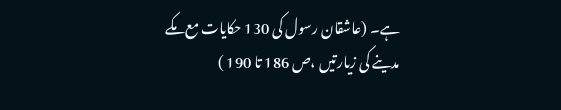ہے۔ (عاشقان رسول کی 130 حکایات مع مکے مدینے کی زیارتیں ،ص 186 تا 190 )